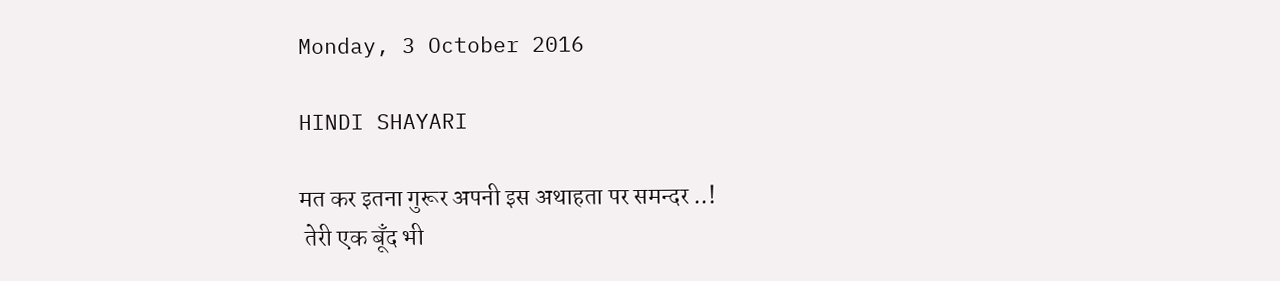Monday, 3 October 2016

HINDI SHAYARI

मत कर इतना गुरूर अपनी इस अथाहता पर समन्दर ..!
 तेरी एक बूँद भी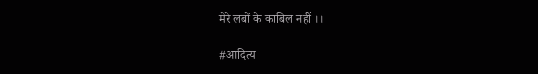मेरे लबों के काबिल नहीं ।।

#आदित्य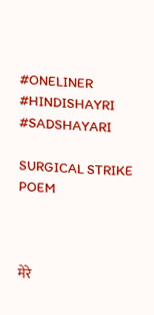#ONELINER #HINDISHAYRI #SADSHAYARI

SURGICAL STRIKE POEM



मेरे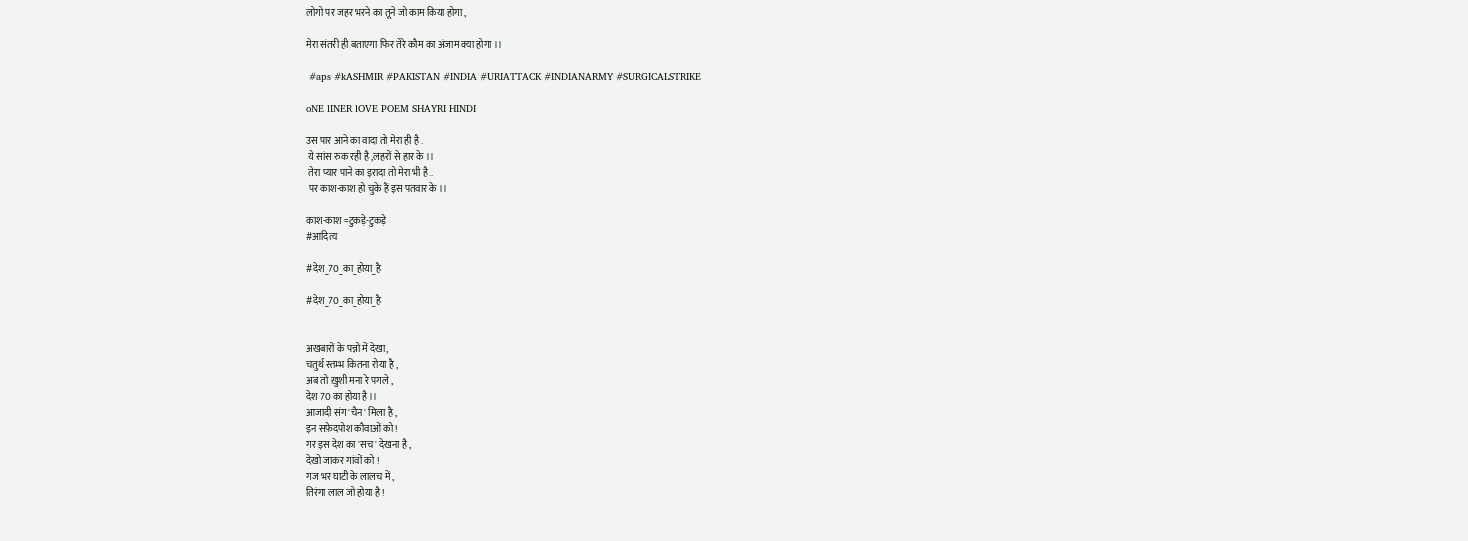लोगो पर जहर भरने का तूने जो काम किया होगा ,

मेरा संतरी ही बताएगा फिर तेरे कौम का अंजाम क्या होगा ।।

 #aps #kASHMIR #PAKISTAN #INDIA #URIATTACK #INDIANARMY #SURGICALSTRIKE

oNE lINER lOVE POEM SHAYRI HINDI

उस पार आने का वादा तो मेरा ही है .
 ये सांस रुक रही है ,लहरों से हार के ।।
 तेरा प्यार पाने का इरादा तो मेरा भी है..
 पर काश-काश हो चुके हैं इस पतवार के ।।

काश-काश =टुकड़े-टुकड़े
#आदित्य

#देश_70_का_होया_है

#देश_70_का_होया_है


अखबारों के पन्नो में देखा,
चतुर्थ स्तम्भ कितना रोया है ,
अब तो ख़ुशी मना रे पगले ,
देश 70 का होया है ।।
आजादी संग 'चैन' मिला है ,
इन सफ़ेदपोश कौवाओं को !
गर इस देश का 'सच' देखना है ,
देखो जाकर गांवों को !
गज भर घाटी के लालच में ,
तिरंगा लाल जो होया है !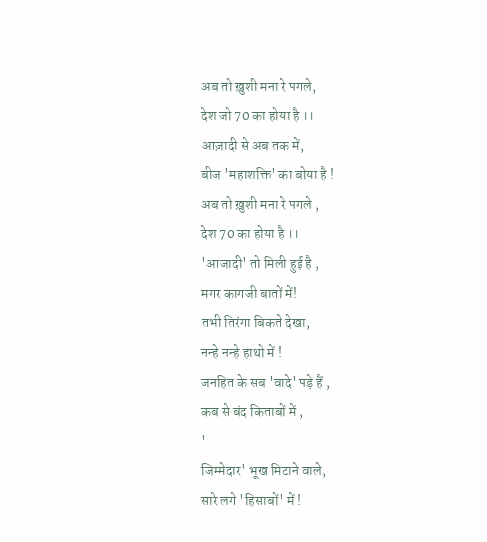अब तो ख़ुशी मना रे पगले,
देश जो 70 का होया है ।।
आज़ादी से अब तक में,
बीज 'महाशक्ति' का बोया है !
अब तो ख़ुशी मना रे पगले ,
देश 70 का होया है ।।
'आजादी' तो मिली हुई है ,
मगर कागजी बातों में!
तभी तिरंगा बिकते देखा,
नन्हे नन्हे हाथो में !
जनहित के सब 'वादे' पड़े हैं ,
कब से बंद किताबों में ,
'
जिम्मेदार' भूख मिटाने वाले,
सारे लगे 'हिसाबों' में !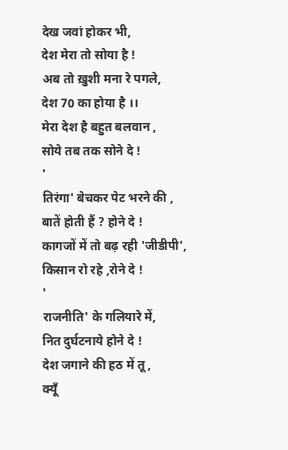देख जवां होकर भी,
देश मेरा तो सोया है !
अब तो ख़ुशी मना रे पगले,
देश 70 का होया है ।।
मेरा देश है बहुत बलवान ,
सोये तब तक सोने दे !
'
तिरंगा' बेचकर पेट भरने की ,
बातें होती हैं ? होने दे !
कागजों में तो बढ़ रही 'जीडीपी',
किसान रो रहे ,रोने दे !
'
राजनीति' के गलियारे में,
नित दुर्घटनाये होने दे !
देश जगाने की हठ में तू ,
क्यूँ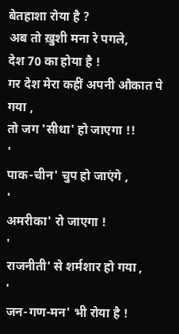बेतहाशा रोया है ?
अब तो ख़ुशी मना रे पगले,
देश 70 का होया है !
गर देश मेरा कहीं अपनी औकात पे गया ,
तो जग 'सीधा' हो जाएगा !!
'
पाक-चीन' चुप हो जाएंगे ,
'
अमरीका' रो जाएगा !
'
राजनीती' से शर्मशार हो गया ,
'
जन-गण-मन' भी रोया है !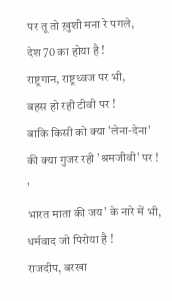पर तू तो ख़ुशी मना रे पगले,
देश 70 का होया है !
राष्ट्रगान, राष्ट्रध्वज पर भी,
बहस हो रही टीवी पर !
बाकि किसी को क्या 'लेना-देना'
की क्या गुजर रही 'श्रमजीवी' पर !
'
भारत माता की जय' के नारे में भी,
धर्मवाद जो पिरोया है !
राजदीप, बरखा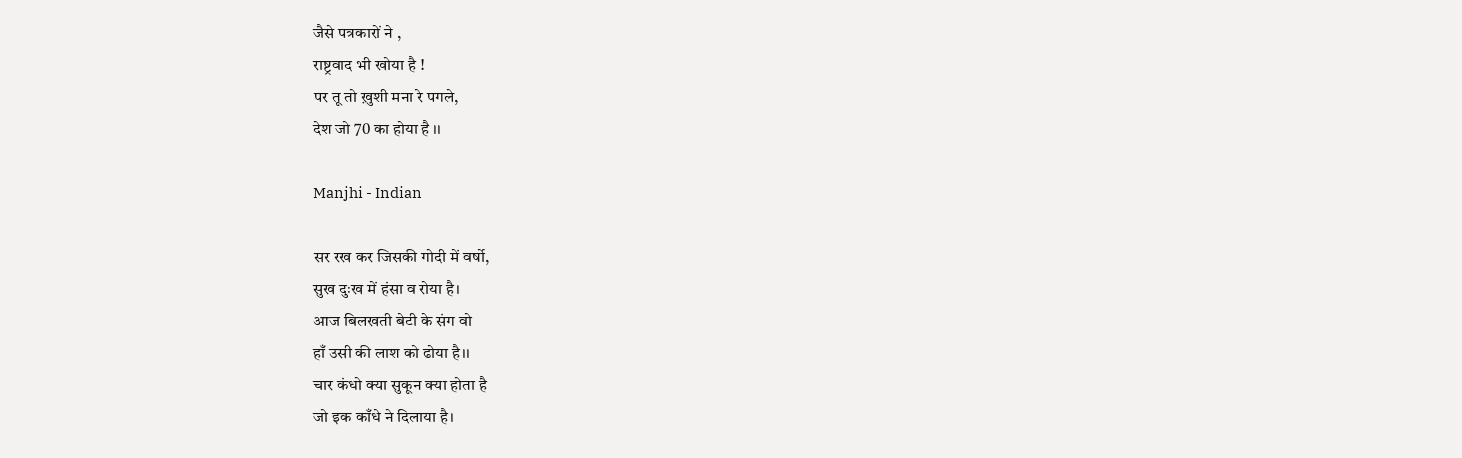जैसे पत्रकारों ने ,
राष्ट्रवाद भी खोया है !
पर तू तो ख़ुशी मना रे पगले,
देश जो 70 का होया है ।।

Manjhi - Indian

सर रख कर जिसकी गोदी में वर्षो,
सुख दुःख में हंसा व रोया है।
आज बिलखती बेटी के संग वो
हाँ उसी की लाश को ढोया है।।
चार कंधो क्या सुकून क्या होता है
जो इक काँधे ने दिलाया है।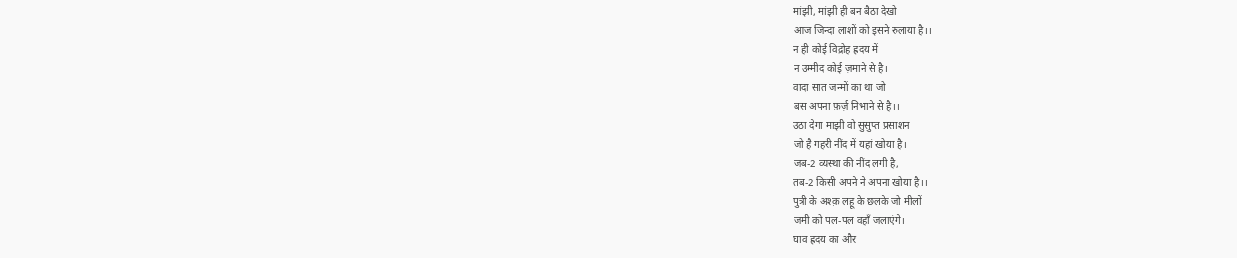मांझी, मांझी ही बन बैठा देखो
आज जिन्दा लाशों को इसने रुलाया है।।
न ही कोई विद्रोह ह्रदय में
न उम्मीद कोई ज़माने से है।
वादा सात जन्मों का था जो
बस अपना फ़र्ज़ निभाने से है।।
उठा देगा माझी वो सुसुप्त प्रसाशन
जो है गहरी नींद में यहां खोया है।
जब-2 व्यस्था की नींद लगी है,
तब-2 किसी अपने ने अपना खोया है।।
पुत्री के अश्क़ लहू के छलके जो मीलों
जमी को पल-पल वहाँ जलाएंगे।
घाव ह्रदय का और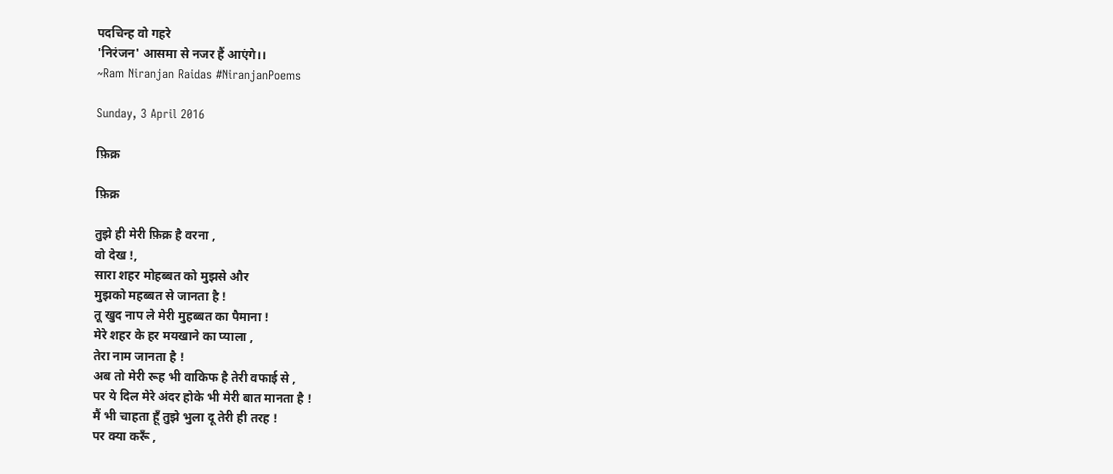पदचिन्ह वो गहरे
'निरंजन' आसमा से नजर हैं आएंगे।।
~Ram Niranjan Raidas #NiranjanPoems

Sunday, 3 April 2016

फ़िक्र

फ़िक्र

तुझे ही मेरी फ़िक्र है वरना ,
वो देख !,
सारा शहर मोहब्बत को मुझसे और
मुझको महब्बत से जानता है !
तू खुद नाप ले मेरी मुहब्बत का पैमाना !
मेरे शहर के हर मयखाने का प्याला ,
तेरा नाम जानता है !
अब तो मेरी रूह भी वाकिफ है तेरी वफाई से ,
पर ये दिल मेरे अंदर होके भी मेरी बात मानता है !
मैं भी चाहता हूँ तुझे भुला दू तेरी ही तरह !
पर क्या करूँ ,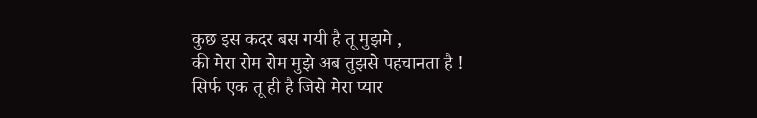कुछ इस कदर बस गयी है तू मुझमे ,
की मेरा रोम रोम मुझे अब तुझसे पहचानता है !
सिर्फ एक तू ही है जिसे मेरा प्यार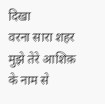दिखा
वरना सारा शहर मुझे तेरे आशिक़ के नाम से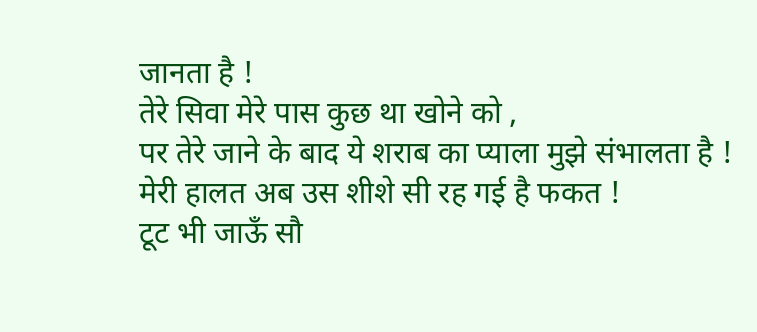जानता है !
तेरे सिवा मेरे पास कुछ था खोने को ,
पर तेरे जाने के बाद ये शराब का प्याला मुझे संभालता है !
मेरी हालत अब उस शीशे सी रह गई है फकत !
टूट भी जाऊँ सौ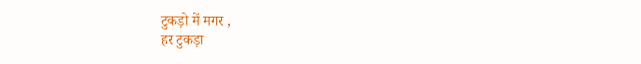टुकड़ो में मगर ,
हर टुकड़ा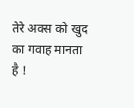तेरे अक्स को खुद का गवाह मानता है !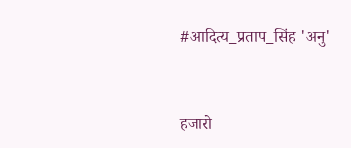#आदित्य_प्रताप_सिंह 'अनु'


हजारो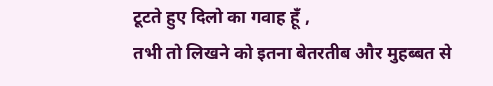टूटते हुए दिलो का गवाह हूँ ,
तभी तो लिखने को इतना बेतरतीब और मुहब्बत से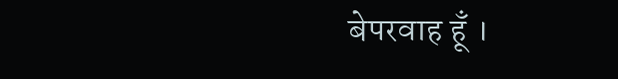बेपरवाह हूँ ।